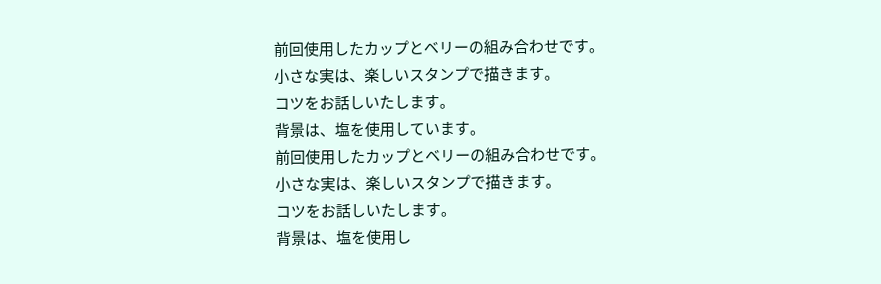前回使用したカップとベリーの組み合わせです。
小さな実は、楽しいスタンプで描きます。
コツをお話しいたします。
背景は、塩を使用しています。
前回使用したカップとベリーの組み合わせです。
小さな実は、楽しいスタンプで描きます。
コツをお話しいたします。
背景は、塩を使用し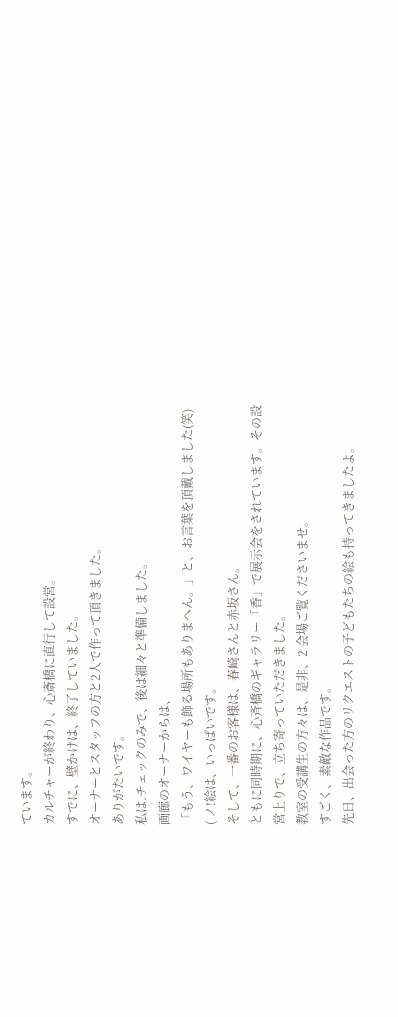ています。
カルチャーが終わり、心斎橋に直行して設営。
すでに、壁かけは、終了していました。
オーナーとスタッフの方と2人で作って頂きました。
ありがたいです。
私は.チェックのみで、後は細々と準備しました。
画廊のオーナーからは、
「もう、ワイヤーも飾る場所もありまへん。」と、お言葉を頂戴しました(笑)
( ノ!絵は、いっぱいです。
そして、一番のお客様は、春崎さんと赤坂さん。
ともに同時期に、心斉橋のギャラリー「香」で展示会をされています。その設営上りで、立ち寄っていただきました。
教室の受講生の方々は、是非、2 会場ご覧くださいませ。
すごく、素敵な作品です。
先日、出会った方のリクエストの子どもたちの絵も持ってきましたよ。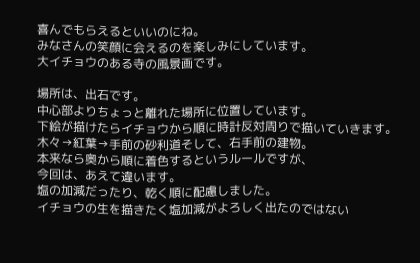喜んでもらえるといいのにね。
みなさんの笑顔に会えるのを楽しみにしています。
大イチョウのある寺の風景画です。

場所は、出石です。
中心部よりちょっと離れた場所に位置しています。
下絵が描けたらイチョウから順に時計反対周りで描いていきます。
木々→紅葉→手前の砂利道そして、右手前の建物。
本来なら奥から順に着色するというルールですが、
今回は、あえて違います。
塩の加減だったり、乾く順に配慮しました。
イチョウの生を描きたく塩加減がよろしく出たのではない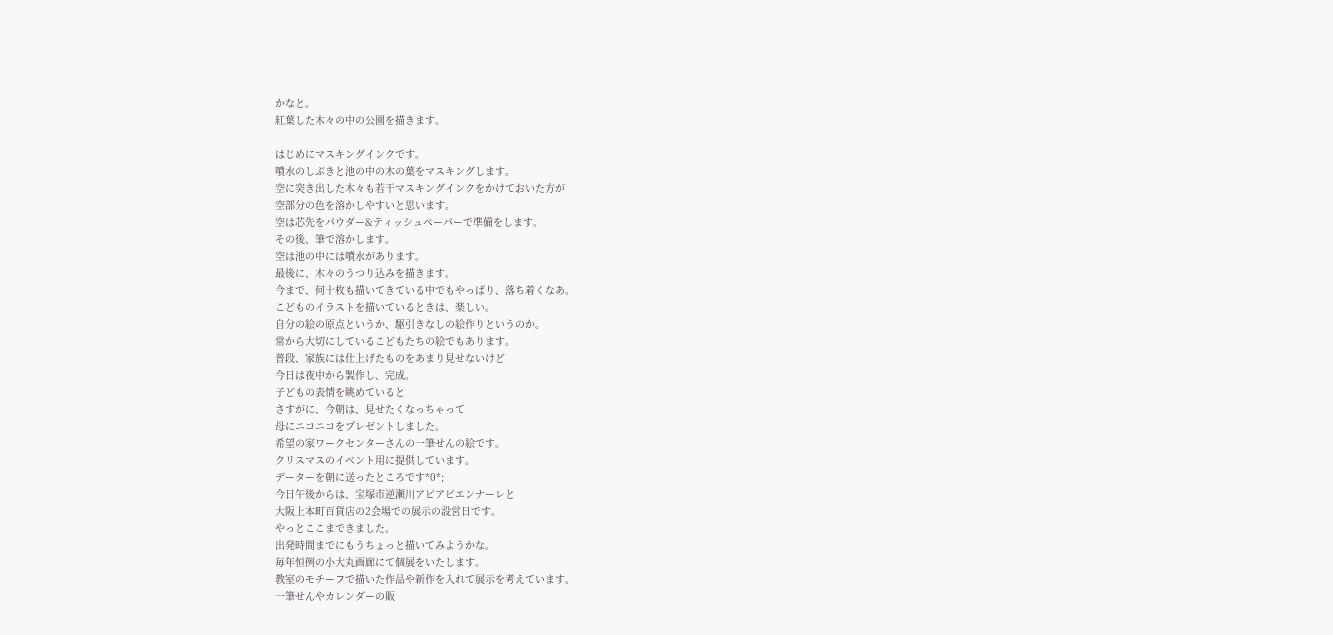かなと。
紅葉した木々の中の公園を描きます。

はじめにマスキングインクです。
噴水のしぶきと池の中の木の葉をマスキングします。
空に突き出した木々も若干マスキングインクをかけておいた方が
空部分の色を溶かしやすいと思います。
空は芯先をパウダー&ティッシュペーパーで準備をします。
その後、筆で溶かします。
空は池の中には噴水があります。
最後に、木々のうつり込みを描きます。
今まで、何十枚も描いてきている中でもやっぱり、落ち着くなあ。
こどものイラストを描いているときは、楽しい。
自分の絵の原点というか、駆引きなしの絵作りというのか。
常から大切にしているこどもたちの絵でもあります。
普段、家族には仕上げたものをあまり見せないけど
今日は夜中から製作し、完成。
子どもの表情を眺めていると
さすがに、今朝は、見せたくなっちゃって
母にニコニコをプレゼントしました。
希望の家ワークセンターさんの一筆せんの絵です。
クリスマスのイベント用に提供しています。
データーを朝に送ったところです*0*;
今日午後からは、宝塚市逆瀬川アピアビエンナーレと
大阪上本町百貨店の2会場での展示の設営日です。
やっとここまできました。
出発時間までにもうちょっと描いてみようかな。
毎年恒例の小大丸画廊にて個展をいたします。
教室のモチーフで描いた作品や新作を入れて展示を考えています。
一筆せんやカレンダーの販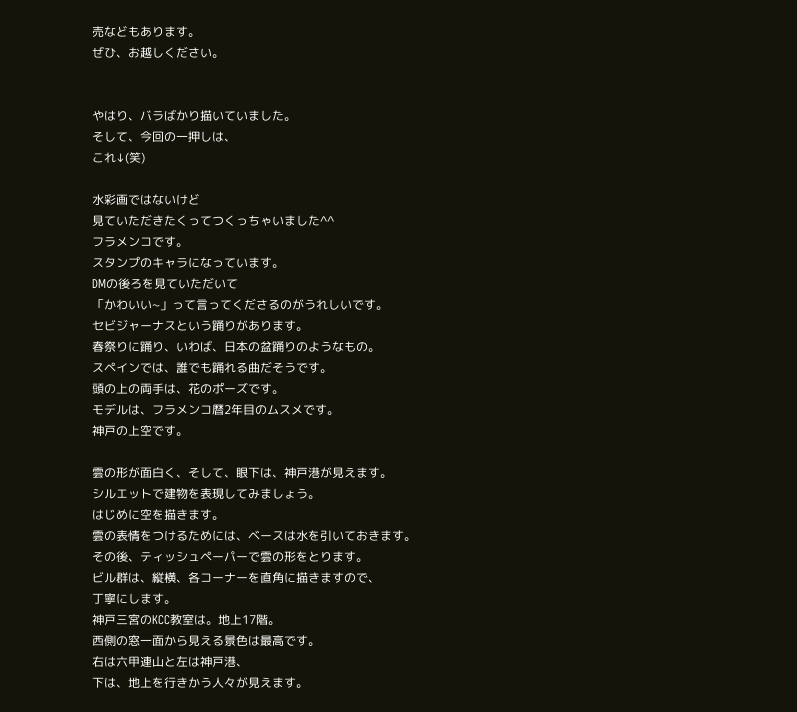売などもあります。
ぜひ、お越しください。


やはり、バラばかり描いていました。
そして、今回の一押しは、
これ↓(笑)

水彩画ではないけど
見ていただきたくってつくっちゃいました^^
フラメンコです。
スタンプのキャラになっています。
DMの後ろを見ていただいて
「かわいい~」って言ってくださるのがうれしいです。
セビジャーナスという踊りがあります。
春祭りに踊り、いわば、日本の盆踊りのようなもの。
スペインでは、誰でも踊れる曲だそうです。
頭の上の両手は、花のポーズです。
モデルは、フラメンコ暦2年目のムスメです。
神戸の上空です。

雲の形が面白く、そして、眼下は、神戸港が見えます。
シルエットで建物を表現してみましょう。
はじめに空を描きます。
雲の表情をつけるためには、ベースは水を引いておきます。
その後、ティッシュペーパーで雲の形をとります。
ビル群は、縦横、各コーナーを直角に描きますので、
丁寧にします。
神戸三宮のKCC教室は。地上17階。
西側の窓一面から見える景色は最高です。
右は六甲連山と左は神戸港、
下は、地上を行きかう人々が見えます。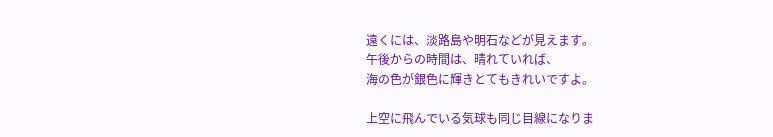遠くには、淡路島や明石などが見えます。
午後からの時間は、晴れていれば、
海の色が銀色に輝きとてもきれいですよ。

上空に飛んでいる気球も同じ目線になりま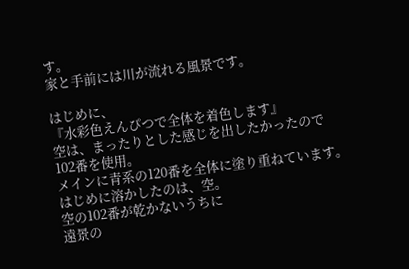す。
家と手前には川が流れる風景です。

はじめに、
『水彩色えんぴつで全体を着色します』
空は、まったりとした感じを出したかったので
102番を使用。
メインに青系の120番を全体に塗り重ねています。
はじめに溶かしたのは、空。
空の102番が乾かないうちに
遠景の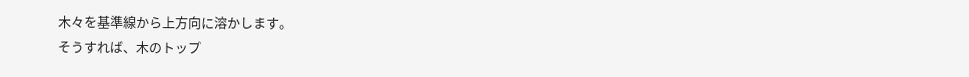木々を基準線から上方向に溶かします。
そうすれば、木のトップ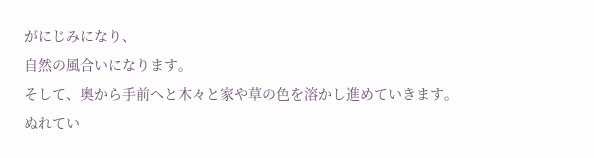がにじみになり、
自然の風合いになります。
そして、奥から手前へと木々と家や草の色を溶かし進めていきます。
ぬれてい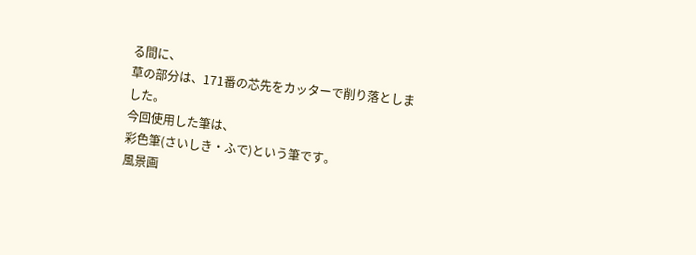る間に、
草の部分は、171番の芯先をカッターで削り落としました。
今回使用した筆は、
彩色筆(さいしき・ふで)という筆です。
風景画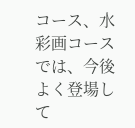コース、水彩画コースでは、今後よく登場して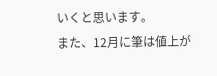いくと思います。
また、12月に筆は値上が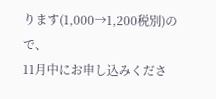ります(1,000→1,200税別)ので、
11月中にお申し込みくださ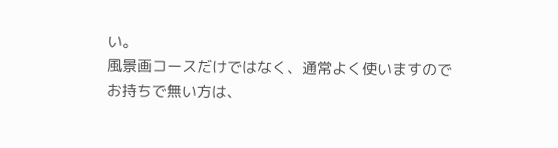い。
風景画コースだけではなく、通常よく使いますので
お持ちで無い方は、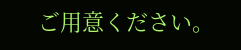ご用意ください。